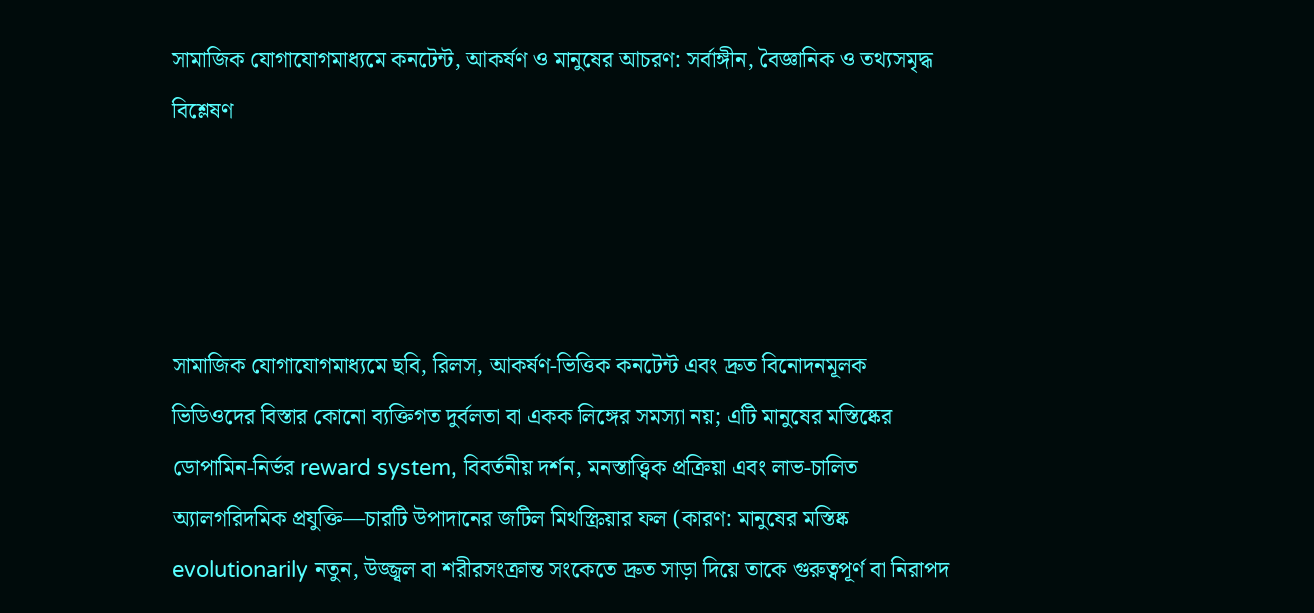সামাজিক যোগাযোগমাধ্যমে কনটেন্ট, আকর্ষণ ও মানুষের আচরণ: সর্বাঙ্গীন, বৈজ্ঞানিক ও তথ্যসমৃদ্ধ বিশ্লেষণ




সামাজিক যোগাযোগমাধ্যমে ছবি, রিলস, আকর্ষণ-ভিত্তিক কনটেন্ট এবং দ্রুত বিনোদনমূলক ভিডিওদের বিস্তার কোনো ব্যক্তিগত দুর্বলতা বা একক লিঙ্গের সমস্যা নয়; এটি মানুষের মস্তিষ্কের ডোপামিন-নির্ভর reward system, বিবর্তনীয় দর্শন, মনস্তাত্ত্বিক প্রক্রিয়া এবং লাভ-চালিত অ্যালগরিদমিক প্রযুক্তি—চারটি উপাদানের জটিল মিথস্ক্রিয়ার ফল (কারণ: মানুষের মস্তিষ্ক evolutionarily নতুন, উজ্জ্বল বা শরীরসংক্রান্ত সংকেতে দ্রুত সাড়া দিয়ে তাকে গুরুত্বপূর্ণ বা নিরাপদ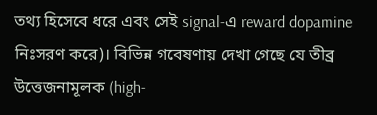তথ্য হিসেবে ধরে এবং সেই signal-এ reward dopamine নিঃসরণ করে)। বিভিন্ন গবেষণায় দেখা গেছে যে তীব্র উত্তেজনামূলক (high-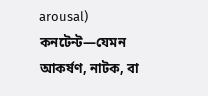arousal) কনটেন্ট—যেমন আকর্ষণ, নাটক, বা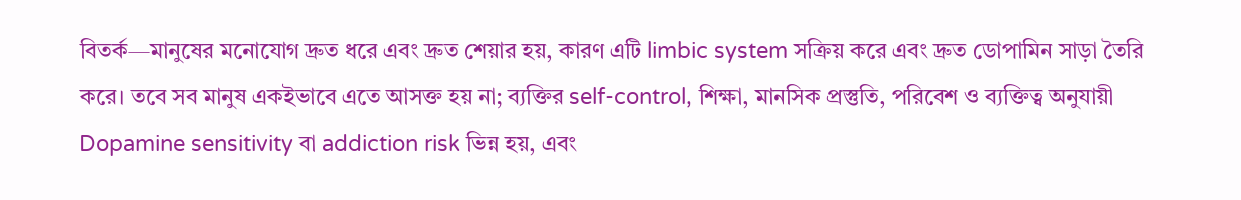বিতর্ক—মানুষের মনোযোগ দ্রুত ধরে এবং দ্রুত শেয়ার হয়, কারণ এটি limbic system সক্রিয় করে এবং দ্রুত ডোপামিন সাড়া তৈরি করে। তবে সব মানুষ একইভাবে এতে আসক্ত হয় না; ব্যক্তির self-control, শিক্ষা, মানসিক প্রস্তুতি, পরিবেশ ও ব্যক্তিত্ব অনুযায়ী Dopamine sensitivity বা addiction risk ভিন্ন হয়, এবং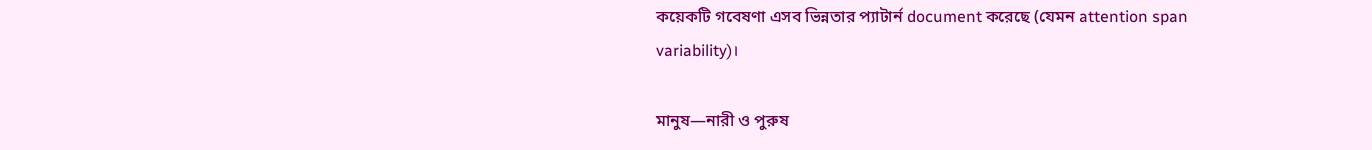কয়েকটি গবেষণা এসব ভিন্নতার প্যাটার্ন document করেছে (যেমন attention span variability)।

মানুষ—নারী ও পুরুষ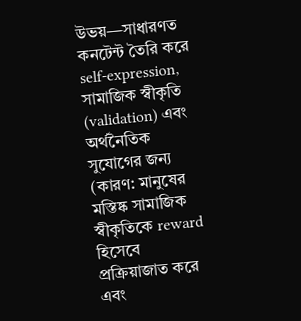উভয়—সাধারণত কনটেন্ট তৈরি করে self-expression, সামাজিক স্বীকৃতি (validation) এবং অর্থনৈতিক সুযোগের জন্য (কারণ: মানুষের মস্তিষ্ক সামাজিক স্বীকৃতিকে reward হিসেবে প্রক্রিয়াজাত করে এবং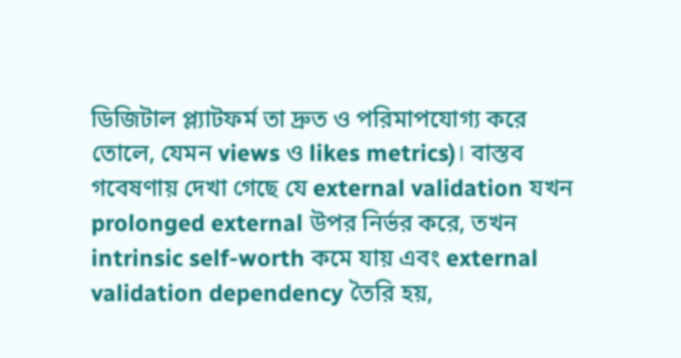ডিজিটাল প্ল্যাটফর্ম তা দ্রুত ও পরিমাপযোগ্য করে তোলে, যেমন views ও likes metrics)। বাস্তব গবেষণায় দেখা গেছে যে external validation যখন prolonged external উপর নির্ভর করে, তখন intrinsic self-worth কমে যায় এবং external validation dependency তৈরি হয়,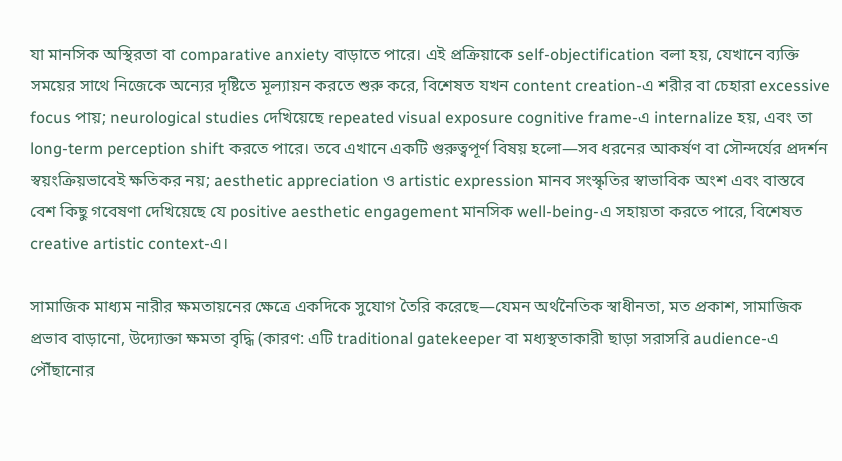যা মানসিক অস্থিরতা বা comparative anxiety বাড়াতে পারে। এই প্রক্রিয়াকে self-objectification বলা হয়, যেখানে ব্যক্তি সময়ের সাথে নিজেকে অন্যের দৃষ্টিতে মূল্যায়ন করতে শুরু করে, বিশেষত যখন content creation-এ শরীর বা চেহারা excessive focus পায়; neurological studies দেখিয়েছে repeated visual exposure cognitive frame-এ internalize হয়, এবং তা long-term perception shift করতে পারে। তবে এখানে একটি গুরুত্বপূর্ণ বিষয় হলো—সব ধরনের আকর্ষণ বা সৌন্দর্যের প্রদর্শন স্বয়ংক্রিয়ভাবেই ক্ষতিকর নয়; aesthetic appreciation ও artistic expression মানব সংস্কৃতির স্বাভাবিক অংশ এবং বাস্তবে বেশ কিছু গবেষণা দেখিয়েছে যে positive aesthetic engagement মানসিক well-being-এ সহায়তা করতে পারে, বিশেষত creative artistic context-এ।

সামাজিক মাধ্যম নারীর ক্ষমতায়নের ক্ষেত্রে একদিকে সুযোগ তৈরি করেছে—যেমন অর্থনৈতিক স্বাধীনতা, মত প্রকাশ, সামাজিক প্রভাব বাড়ানো, উদ্যোক্তা ক্ষমতা বৃদ্ধি (কারণ: এটি traditional gatekeeper বা মধ্যস্থতাকারী ছাড়া সরাসরি audience-এ পৌঁছানোর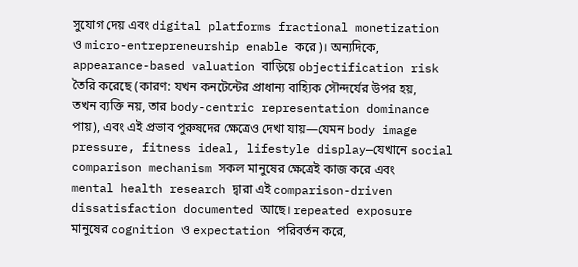সুযোগ দেয় এবং digital platforms fractional monetization ও micro-entrepreneurship enable করে)। অন্যদিকে, appearance-based valuation বাড়িয়ে objectification risk তৈরি করেছে (কারণ: যখন কনটেন্টের প্রাধান্য বাহ্যিক সৌন্দর্যের উপর হয়, তখন ব্যক্তি নয়, তার body-centric representation dominance পায়), এবং এই প্রভাব পুরুষদের ক্ষেত্রেও দেখা যায়—যেমন body image pressure, fitness ideal, lifestyle display—যেখানে social comparison mechanism সকল মানুষের ক্ষেত্রেই কাজ করে এবং mental health research দ্বারা এই comparison-driven dissatisfaction documented আছে। repeated exposure মানুষের cognition ও expectation পরিবর্তন করে,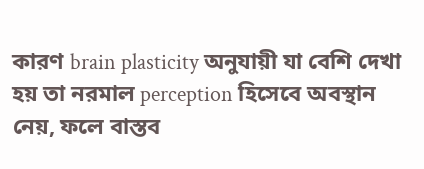কারণ brain plasticity অনুযায়ী যা বেশি দেখা হয় তা নরমাল perception হিসেবে অবস্থান নেয়, ফলে বাস্তব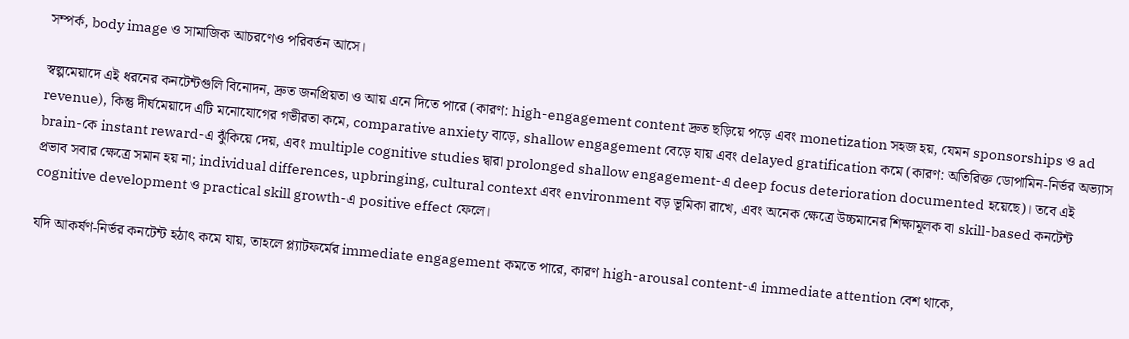সম্পর্ক, body image ও সামাজিক আচরণেও পরিবর্তন আসে।

স্বল্পমেয়াদে এই ধরনের কনটেন্টগুলি বিনোদন, দ্রুত জনপ্রিয়তা ও আয় এনে দিতে পারে (কারণ: high-engagement content দ্রুত ছড়িয়ে পড়ে এবং monetization সহজ হয়, যেমন sponsorships ও ad revenue), কিন্তু দীর্ঘমেয়াদে এটি মনোযোগের গভীরতা কমে, comparative anxiety বাড়ে, shallow engagement বেড়ে যায় এবং delayed gratification কমে (কারণ: অতিরিক্ত ডোপামিন-নির্ভর অভ্যাস brain-কে instant reward-এ ঝুঁকিয়ে দেয়, এবং multiple cognitive studies দ্বারা prolonged shallow engagement-এ deep focus deterioration documented হয়েছে)। তবে এই প্রভাব সবার ক্ষেত্রে সমান হয় না; individual differences, upbringing, cultural context এবং environment বড় ভূমিকা রাখে, এবং অনেক ক্ষেত্রে উচ্চমানের শিক্ষামূলক বা skill-based কনটেন্ট cognitive development ও practical skill growth-এ positive effect ফেলে।

যদি আকর্ষণ-নির্ভর কনটেন্ট হঠাৎ কমে যায়, তাহলে প্ল্যাটফর্মের immediate engagement কমতে পারে, কারণ high-arousal content-এ immediate attention বেশ থাকে,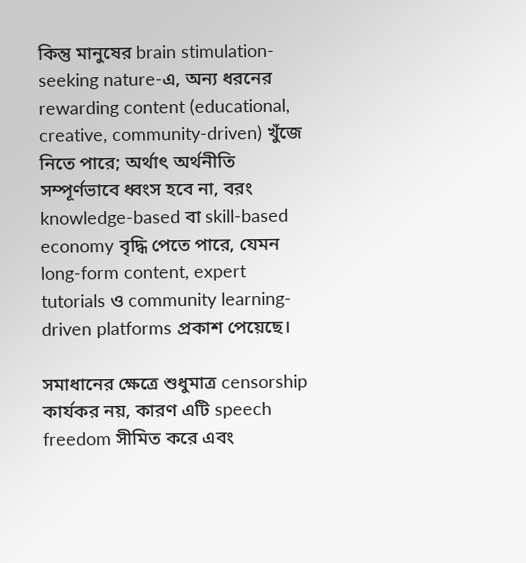কিন্তু মানুষের brain stimulation-seeking nature-এ, অন্য ধরনের rewarding content (educational, creative, community-driven) খুঁজে নিতে পারে; অর্থাৎ অর্থনীতি সম্পূর্ণভাবে ধ্বংস হবে না, বরং knowledge-based বা skill-based economy বৃদ্ধি পেতে পারে, যেমন long-form content, expert tutorials ও community learning-driven platforms প্রকাশ পেয়েছে।

সমাধানের ক্ষেত্রে শুধুমাত্র censorship কার্যকর নয়, কারণ এটি speech freedom সীমিত করে এবং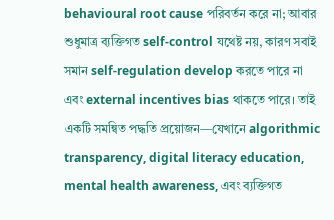behavioural root cause পরিবর্তন করে না; আবার শুধুমাত্র ব্যক্তিগত self-control যথেষ্ট নয়, কারণ সবাই সমান self-regulation develop করতে পারে না এবং external incentives bias থাকতে পারে। তাই একটি সমন্বিত পদ্ধতি প্রয়োজন—যেখানে algorithmic transparency, digital literacy education, mental health awareness, এবং ব্যক্তিগত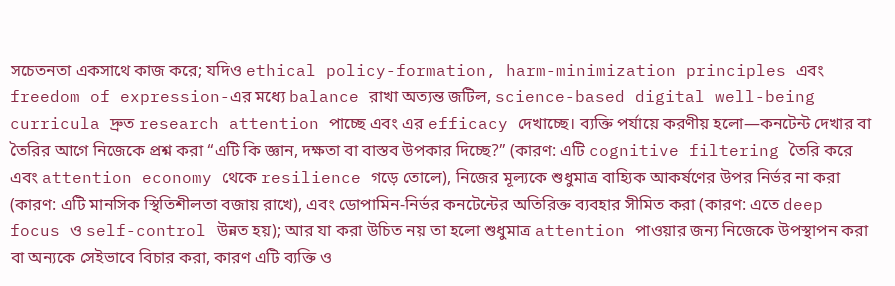সচেতনতা একসাথে কাজ করে; যদিও ethical policy-formation, harm-minimization principles এবং freedom of expression-এর মধ্যে balance রাখা অত্যন্ত জটিল, science-based digital well-being curricula দ্রুত research attention পাচ্ছে এবং এর efficacy দেখাচ্ছে। ব্যক্তি পর্যায়ে করণীয় হলো—কনটেন্ট দেখার বা তৈরির আগে নিজেকে প্রশ্ন করা “এটি কি জ্ঞান, দক্ষতা বা বাস্তব উপকার দিচ্ছে?” (কারণ: এটি cognitive filtering তৈরি করে এবং attention economy থেকে resilience গড়ে তোলে), নিজের মূল্যকে শুধুমাত্র বাহ্যিক আকর্ষণের উপর নির্ভর না করা (কারণ: এটি মানসিক স্থিতিশীলতা বজায় রাখে), এবং ডোপামিন-নির্ভর কনটেন্টের অতিরিক্ত ব্যবহার সীমিত করা (কারণ: এতে deep focus ও self-control উন্নত হয়); আর যা করা উচিত নয় তা হলো শুধুমাত্র attention পাওয়ার জন্য নিজেকে উপস্থাপন করা বা অন্যকে সেইভাবে বিচার করা, কারণ এটি ব্যক্তি ও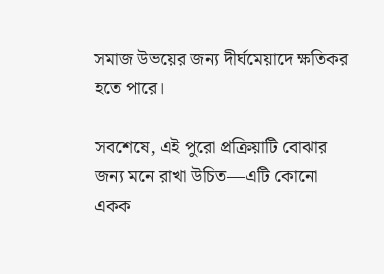সমাজ উভয়ের জন্য দীর্ঘমেয়াদে ক্ষতিকর হতে পারে।

সবশেষে, এই পুরো প্রক্রিয়াটি বোঝার জন্য মনে রাখা উচিত—এটি কোনো একক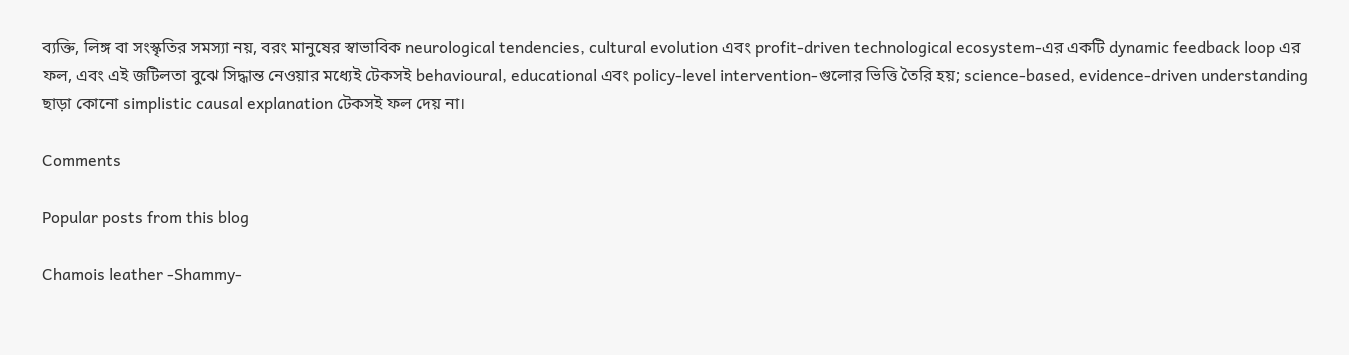ব্যক্তি, লিঙ্গ বা সংস্কৃতির সমস্যা নয়, বরং মানুষের স্বাভাবিক neurological tendencies, cultural evolution এবং profit-driven technological ecosystem-এর একটি dynamic feedback loop এর ফল, এবং এই জটিলতা বুঝে সিদ্ধান্ত নেওয়ার মধ্যেই টেকসই behavioural, educational এবং policy-level intervention-গুলোর ভিত্তি তৈরি হয়; science-based, evidence-driven understanding ছাড়া কোনো simplistic causal explanation টেকসই ফল দেয় না।

Comments

Popular posts from this blog

Chamois leather -Shammy-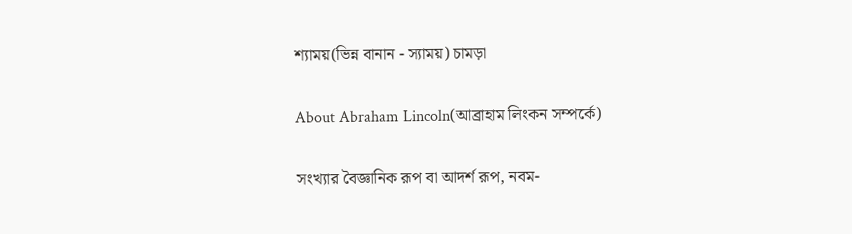শ্যাময়(ভিন্ন বানান - স্যাময়) চামড়া

About Abraham Lincoln(আব্রাহাম লিংকন সম্পর্কে)

সংখ্যার বৈজ্ঞানিক রূপ বা আদর্শ রূপ, নবম-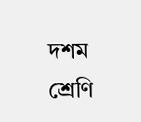দশম শ্রেণি